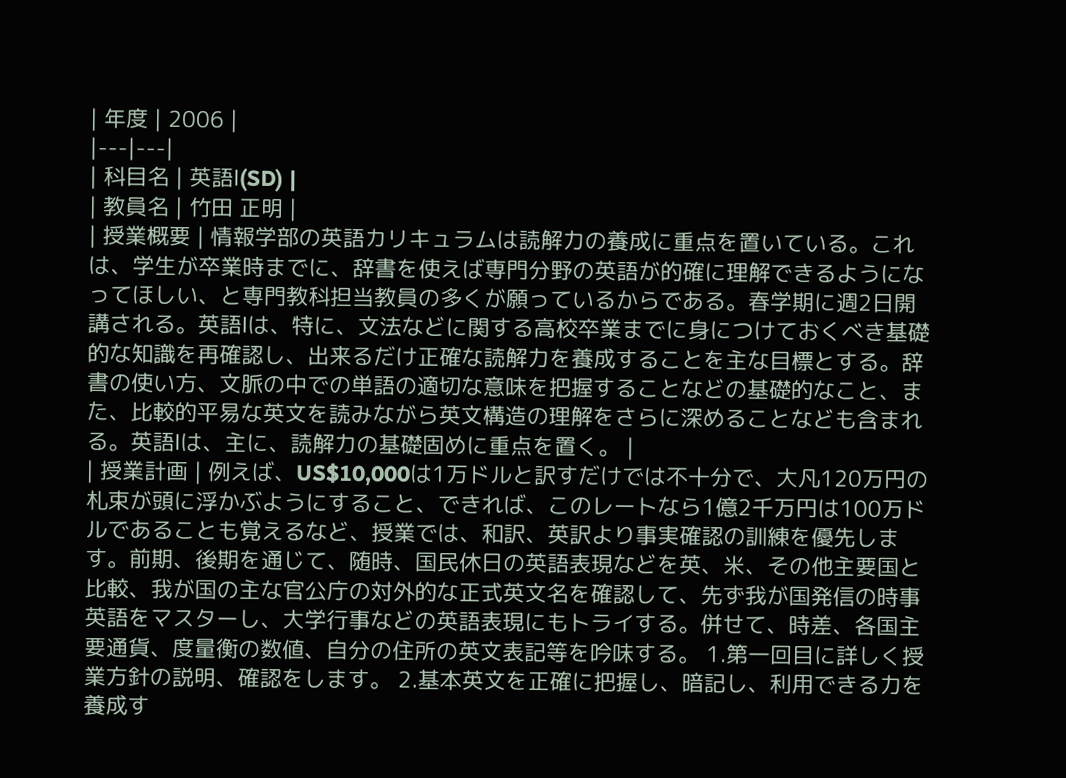| 年度 | 2006 |
|---|---|
| 科目名 | 英語Ⅰ(SD) |
| 教員名 | 竹田 正明 |
| 授業概要 | 情報学部の英語カリキュラムは読解力の養成に重点を置いている。これは、学生が卒業時までに、辞書を使えば専門分野の英語が的確に理解できるようになってほしい、と専門教科担当教員の多くが願っているからである。春学期に週2日開講される。英語Ⅰは、特に、文法などに関する高校卒業までに身につけておくべき基礎的な知識を再確認し、出来るだけ正確な読解力を養成することを主な目標とする。辞書の使い方、文脈の中での単語の適切な意味を把握することなどの基礎的なこと、また、比較的平易な英文を読みながら英文構造の理解をさらに深めることなども含まれる。英語Ⅰは、主に、読解力の基礎固めに重点を置く。 |
| 授業計画 | 例えば、US$10,000は1万ドルと訳すだけでは不十分で、大凡120万円の札束が頭に浮かぶようにすること、できれば、このレートなら1億2千万円は100万ドルであることも覚えるなど、授業では、和訳、英訳より事実確認の訓練を優先します。前期、後期を通じて、随時、国民休日の英語表現などを英、米、その他主要国と比較、我が国の主な官公庁の対外的な正式英文名を確認して、先ず我が国発信の時事英語をマスターし、大学行事などの英語表現にもトライする。併せて、時差、各国主要通貨、度量衡の数値、自分の住所の英文表記等を吟味する。 1.第一回目に詳しく授業方針の説明、確認をします。 2.基本英文を正確に把握し、暗記し、利用できる力を養成す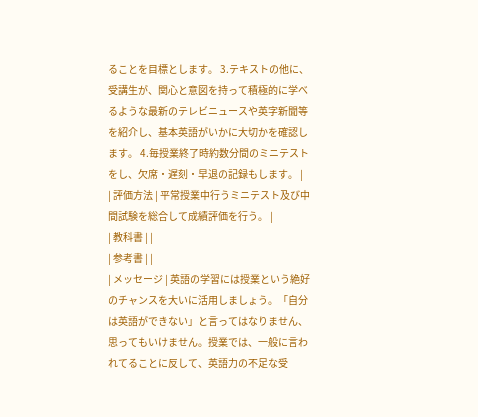ることを目標とします。 3.テキストの他に、受講生が、関心と意図を持って積極的に学べるような最新のテレビニュースや英字新聞等を紹介し、基本英語がいかに大切かを確認します。 4.毎授業終了時約数分間のミニテストをし、欠席・遅刻・早退の記録もします。 |
| 評価方法 | 平常授業中行うミニテスト及び中間試験を総合して成績評価を行う。 |
| 教科書 | |
| 参考書 | |
| メッセージ | 英語の学習には授業という絶好のチャンスを大いに活用しましょう。「自分は英語ができない」と言ってはなりません、思ってもいけません。授業では、一般に言われてることに反して、英語力の不足な受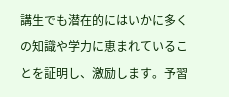講生でも潜在的にはいかに多くの知識や学力に恵まれていることを証明し、激励します。予習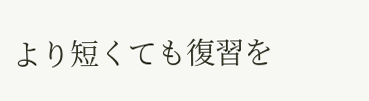より短くても復習を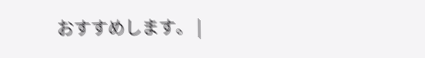おすすめします。 |